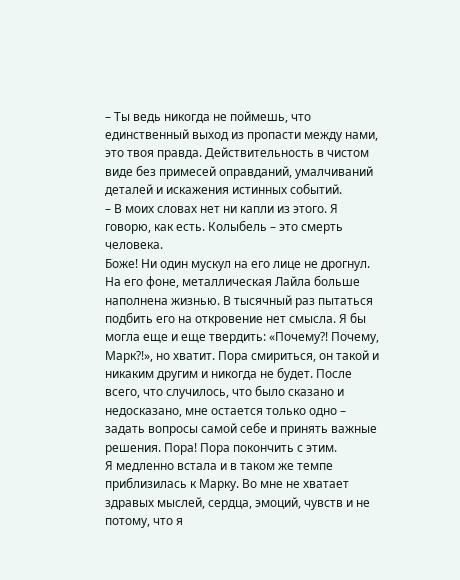– Ты ведь никогда не поймешь, что единственный выход из пропасти между нами, это твоя правда. Действительность в чистом виде без примесей оправданий, умалчиваний деталей и искажения истинных событий.
– В моих словах нет ни капли из этого. Я говорю, как есть. Колыбель – это смерть человека.
Боже! Ни один мускул на его лице не дрогнул. На его фоне, металлическая Лайла больше наполнена жизнью. В тысячный раз пытаться подбить его на откровение нет смысла. Я бы могла еще и еще твердить: «Почему?! Почему, Марк?!», но хватит. Пора смириться, он такой и никаким другим и никогда не будет. После всего, что случилось, что было сказано и недосказано, мне остается только одно – задать вопросы самой себе и принять важные решения. Пора! Пора покончить с этим.
Я медленно встала и в таком же темпе приблизилась к Марку. Во мне не хватает здравых мыслей, сердца, эмоций, чувств и не потому, что я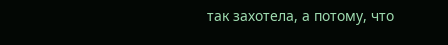так захотела, а потому, что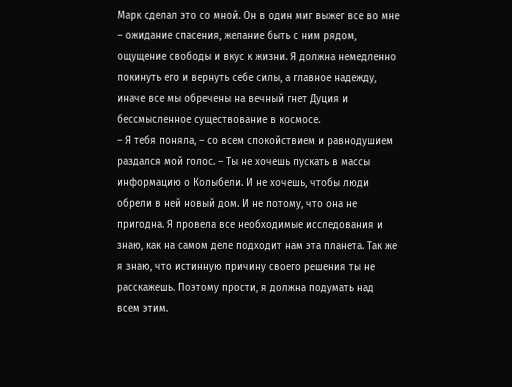Марк сделал это со мной. Он в один миг выжег все во мне – ожидание спасения, желание быть с ним рядом, ощущение свободы и вкус к жизни. Я должна немедленно покинуть его и вернуть себе силы, а главное надежду, иначе все мы обречены на вечный гнет Дуция и бессмысленное существование в космосе.
– Я тебя поняла, – со всем спокойствием и равнодушием раздался мой голос. – Ты не хочешь пускать в массы информацию о Колыбели. И не хочешь, чтобы люди обрели в ней новый дом. И не потому, что она не пригодна. Я провела все необходимые исследования и знаю, как на самом деле подходит нам эта планета. Так же я знаю, что истинную причину своего решения ты не расскажешь. Поэтому прости, я должна подумать над всем этим.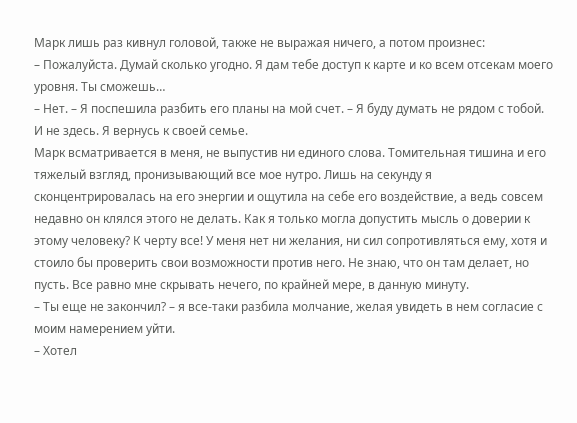Марк лишь раз кивнул головой, также не выражая ничего, а потом произнес:
– Пожалуйста. Думай сколько угодно. Я дам тебе доступ к карте и ко всем отсекам моего уровня. Ты сможешь…
– Нет. – Я поспешила разбить его планы на мой счет. – Я буду думать не рядом с тобой. И не здесь. Я вернусь к своей семье.
Марк всматривается в меня, не выпустив ни единого слова. Томительная тишина и его тяжелый взгляд, пронизывающий все мое нутро. Лишь на секунду я сконцентрировалась на его энергии и ощутила на себе его воздействие, а ведь совсем недавно он клялся этого не делать. Как я только могла допустить мысль о доверии к этому человеку? К черту все! У меня нет ни желания, ни сил сопротивляться ему, хотя и стоило бы проверить свои возможности против него. Не знаю, что он там делает, но пусть. Все равно мне скрывать нечего, по крайней мере, в данную минуту.
– Ты еще не закончил? – я все-таки разбила молчание, желая увидеть в нем согласие с моим намерением уйти.
– Хотел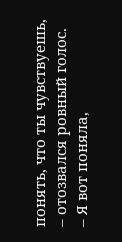понять, что ты чувствуешь, – отозвался ровный голос.
– Я вот поняла,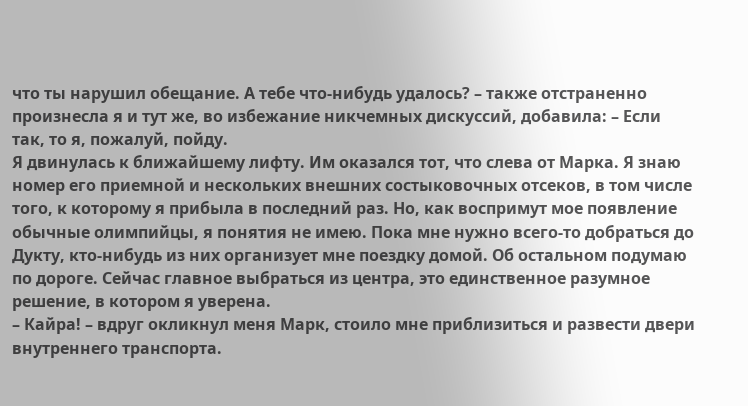что ты нарушил обещание. А тебе что-нибудь удалось? – также отстраненно произнесла я и тут же, во избежание никчемных дискуссий, добавила: – Если так, то я, пожалуй, пойду.
Я двинулась к ближайшему лифту. Им оказался тот, что слева от Марка. Я знаю номер его приемной и нескольких внешних состыковочных отсеков, в том числе того, к которому я прибыла в последний раз. Но, как воспримут мое появление обычные олимпийцы, я понятия не имею. Пока мне нужно всего-то добраться до Дукту, кто-нибудь из них организует мне поездку домой. Об остальном подумаю по дороге. Сейчас главное выбраться из центра, это единственное разумное решение, в котором я уверена.
– Кайра! – вдруг окликнул меня Марк, стоило мне приблизиться и развести двери внутреннего транспорта.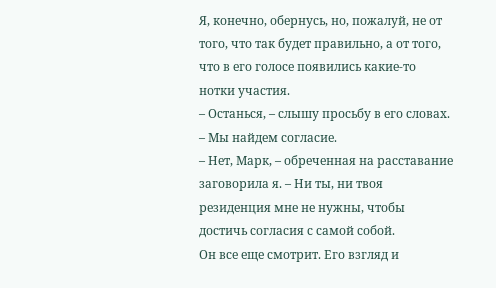Я, конечно, обернусь, но, пожалуй, не от того, что так будет правильно, а от того, что в его голосе появились какие-то нотки участия.
– Останься, – слышу просьбу в его словах. – Мы найдем согласие.
– Нет, Марк, – обреченная на расставание заговорила я. – Ни ты, ни твоя резиденция мне не нужны, чтобы достичь согласия с самой собой.
Он все еще смотрит. Его взгляд и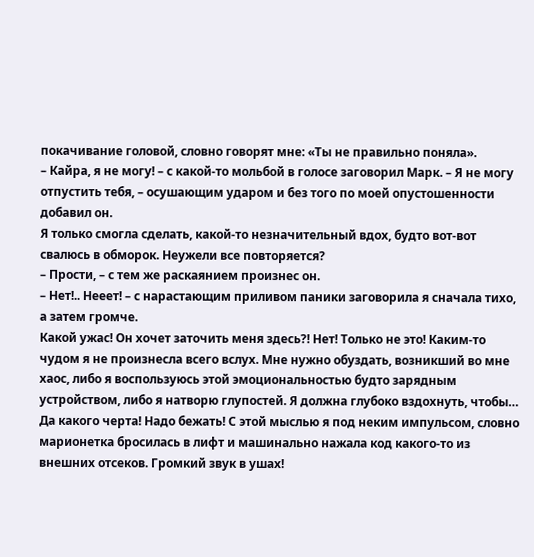покачивание головой, словно говорят мне: «Ты не правильно поняла».
– Кайра, я не могу! – с какой-то мольбой в голосе заговорил Марк. – Я не могу отпустить тебя, – осушающим ударом и без того по моей опустошенности добавил он.
Я только смогла сделать, какой-то незначительный вдох, будто вот-вот свалюсь в обморок. Неужели все повторяется?
– Прости, – с тем же раскаянием произнес он.
– Нет!.. Нееет! – с нарастающим приливом паники заговорила я сначала тихо, а затем громче.
Какой ужас! Он хочет заточить меня здесь?! Нет! Только не это! Каким-то чудом я не произнесла всего вслух. Мне нужно обуздать, возникший во мне хаос, либо я воспользуюсь этой эмоциональностью будто зарядным устройством, либо я натворю глупостей. Я должна глубоко вздохнуть, чтобы… Да какого черта! Надо бежать! С этой мыслью я под неким импульсом, словно марионетка бросилась в лифт и машинально нажала код какого-то из внешних отсеков. Громкий звук в ушах!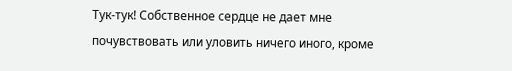Тук-тук! Собственное сердце не дает мне почувствовать или уловить ничего иного, кроме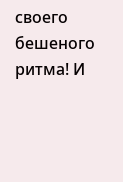своего бешеного ритма! И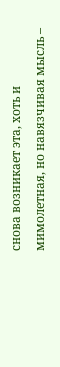снова возникает эта, хоть и мимолетная, но навязчивая мысль –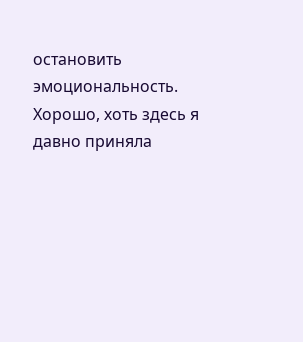остановить эмоциональность. Хорошо, хоть здесь я давно приняла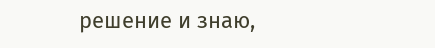решение и знаю,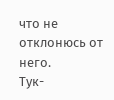что не отклонюсь от него.
Тук-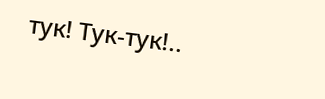тук! Тук-тук!..